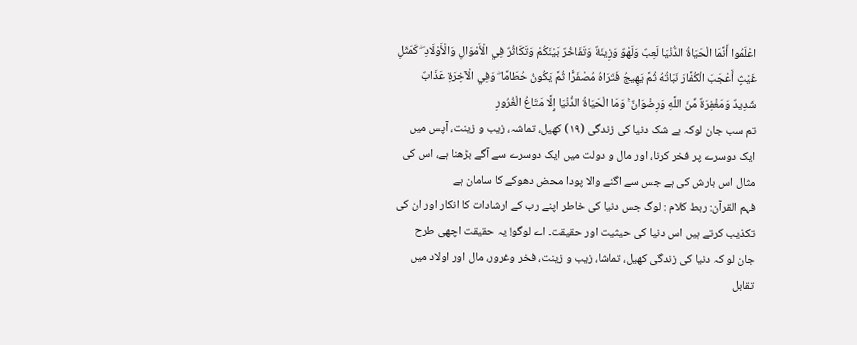اعْلَمُوا أَنَّمَا الْحَيَاةُ الدُّنْيَا لَعِبٌ وَلَهْوٌ وَزِينَةٌ وَتَفَاخُرٌ بَيْنَكُمْ وَتَكَاثُرٌ فِي الْأَمْوَالِ وَالْأَوْلَادِ ۖ كَمَثَلِ غَيْثٍ أَعْجَبَ الْكُفَّارَ نَبَاتُهُ ثُمَّ يَهِيجُ فَتَرَاهُ مُصْفَرًّا ثُمَّ يَكُونُ حُطَامًا ۖ وَفِي الْآخِرَةِ عَذَابٌ شَدِيدٌ وَمَغْفِرَةٌ مِّنَ اللَّهِ وَرِضْوَانٌ ۚ وَمَا الْحَيَاةُ الدُّنْيَا إِلَّا مَتَاعُ الْغُرُورِ
تم سب جان لوکہ بے شک دنیا کی زندگی (١٩) کھیل، تماشہ، زیب و زینت، آپس میں ایک دوسرے پر فخر کرنا، اور مال و دولت میں ایک دوسرے سے آگے بڑھنا ہے، اس کی مثال اس بارش کی ہے جس سے اگنے والا پودا محض دھوکے کا سامان ہے
فہم القرآن: ربط کلام : لوگ جس دنیا کی خاطر اپنے رب کے ارشادات کا انکار اور ان کی تکذیب کرتے ہیں اس دنیا کی حیثیت اور حقیقت۔ اے لوگو! یہ حقیقت اچھی طرح جان لو کہ دنیا کی زندگی کھیل، تماشا، زیب و زینت، فخر وغرور، مال اور اولاد میں تقابل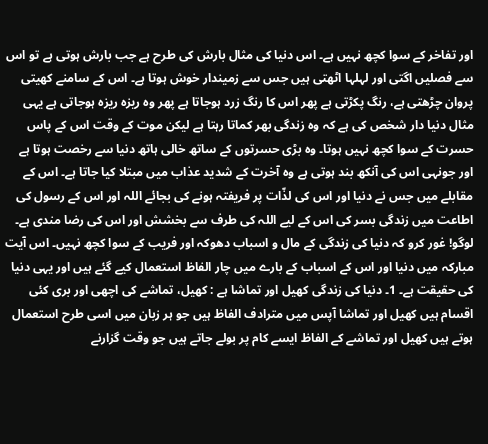اور تفاخر کے سوا کچھ نہیں ہے۔ اس دنیا کی مثال بارش کی طرح ہے جب بارش ہوتی ہے تو اس سے فصلیں اگتی اور لہلہا اٹھتی ہیں جس سے زمیندار خوش ہوتا ہے۔ اس کے سامنے کھیتی پروان چڑھتی ہے، رنگ پکڑتی ہے پھر اس کا رنگ زرد ہوجاتا ہے پھر وہ ریزہ ریزہ ہوجاتی ہے یہی مثال دنیا دار شخص کی ہے کہ وہ زندگی بھر کماتا رہتا ہے لیکن موت کے وقت اس کے پاس حسرت کے سوا کچھ نہیں ہوتا۔ وہ بڑی حسرتوں کے ساتھ خالی ہاتھ دنیا سے رخصت ہوتا ہے اور جونہی اس کی آنکھ بند ہوتی ہے وہ آخرت کے شدید عذاب میں مبتلا کیا جاتا ہے۔ اس کے مقابلے میں جس نے دنیا اور اس کی لذّات پر فریفتہ ہونے کی بجائے اللہ اور اس کے رسول کی اطاعت میں زندگی بسر کی اس کے لیے اللہ کی طرف سے بخشش اور اس کی رضا مندی ہے۔ لوگو! غور کرو کہ دنیا کی زندگی کے مال و اسباب دھوکہ اور فریب کے سوا کچھ نہیں۔ اس آیت مبارکہ میں دنیا اور اس کے اسباب کے بارے میں چار الفاظ استعمال کیے گئے ہیں اور یہی دنیا کی حقیقت ہے۔ 1۔ دنیا کی زندگی کھیل اور تماشا ہے : کھیل، تماشے کی اچھی اور بری کئی اقسام ہیں کھیل اور تماشا آپس میں مترادف الفاظ ہیں جو ہر زبان میں اسی طرح استعمال ہوتے ہیں کھیل اور تماشے کے الفاظ ایسے کام پر بولے جاتے ہیں جو وقت گزارنے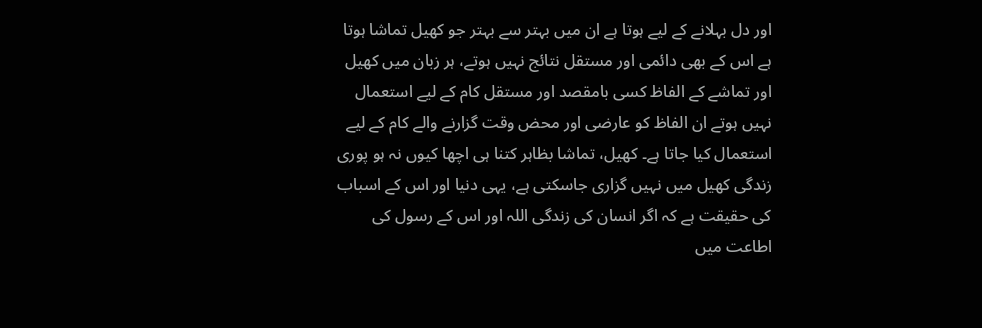اور دل بہلانے کے لیے ہوتا ہے ان میں بہتر سے بہتر جو کھیل تماشا ہوتا ہے اس کے بھی دائمی اور مستقل نتائج نہیں ہوتے، ہر زبان میں کھیل اور تماشے کے الفاظ کسی بامقصد اور مستقل کام کے لیے استعمال نہیں ہوتے ان الفاظ کو عارضی اور محض وقت گزارنے والے کام کے لیے استعمال کیا جاتا ہے۔ کھیل، تماشا بظاہر کتنا ہی اچھا کیوں نہ ہو پوری زندگی کھیل میں نہیں گزاری جاسکتی ہے، یہی دنیا اور اس کے اسباب کی حقیقت ہے کہ اگر انسان کی زندگی اللہ اور اس کے رسول کی اطاعت میں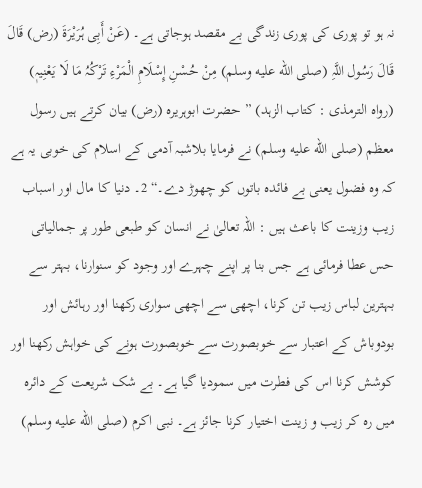نہ ہو تو پوری کی پوری زندگی بے مقصد ہوجاتی ہے۔ (عَنْ أَبِی ہُرَیْرَۃَ (رض) قَالَ قَالَ رَسُول اللَّہِ (صلى الله عليه وسلم) مِنْ حُسْنِ إِسْلَامِ الْمَرْءِ تَرْکُہُ مَا لَا یَعْنِیہٖ) (رواہ الترمذی : کتاب الزہد) ” حضرت ابوہریرہ (رض) بیان کرتے ہیں رسول معظم (صلى الله عليه وسلم) نے فرمایا بلاشبہ آدمی کے اسلام کی خوبی یہ ہے کہ وہ فضول یعنی بے فائدہ باتوں کو چھوڑ دے۔“ 2۔ دنیا کا مال اور اسباب زیب وزینت کا باعث ہیں : اللہ تعالیٰ نے انسان کو طبعی طور پر جمالیاتی حس عطا فرمائی ہے جس بنا پر اپنے چہرے اور وجود کو سنوارنا، بہتر سے بہترین لباس زیب تن کرنا، اچھی سے اچھی سواری رکھنا اور رہائش اور بودوباش کے اعتبار سے خوبصورت سے خوبصورت ہونے کی خواہش رکھنا اور کوشش کرنا اس کی فطرت میں سمودیا گیا ہے۔ بے شک شریعت کے دائرہ میں رہ کر زیب و زینت اختیار کرنا جائز ہے۔ نبی اکرم (صلى الله عليه وسلم)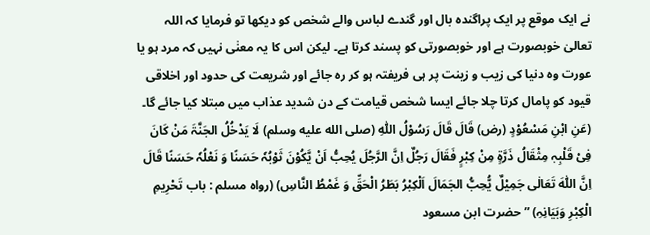نے ایک موقع پر ایک پراگندہ بال اور گندے لباس والے شخص کو دیکھا تو فرمایا کہ اللہ تعالیٰ خوبصورت ہے اور خوبصورتی کو پسند کرتا ہے۔ لیکن اس کا یہ معنٰی نہیں کہ مرد ہو یا عورت وہ دنیا کی زیب و زینت پر ہی فریفتہ ہو کر رہ جائے اور شریعت کی حدود اور اخلاقی قیود کو پامال کرتا چلا جائے ایسا شخص قیامت کے دن شدید عذاب میں مبتلا کیا جائے گا۔ (عَنِ ابْنِ مَسْعُوْدٍ (رض) قَالَ قَالَ رَسُوْلُ اللّٰہِ (صلى الله عليه وسلم) لَا یَدْخُلُ الجَنَّۃَ مَنْ کَانَ فِیْ قَلْبِہٖ مِثْقَالُ ذَرَّۃٍ مِنْ کِبْرٍ فَقَالَ رَجُلٌ اِنَّ الرَّجُلَ یُحِبُّ اَنْ یَّکُوْنَ ثَوْبُہٗ حَسَنًا وَ نَعْلُہٗ حَسَنًا قَالَ اِنَّ اللّٰہَ تَعَالٰی جَمِیْلٌ یُّحِبُّ الجَمَالَ اَلْکِبْرُ بَطَرُ الْحَقِّ وَ غَمْطُ النَّاسِ) (رواہ مسلم : باب تَحْرِیمِ الْکِبْرِ وَبَیَانِہِ) ” حضرت ابن مسعود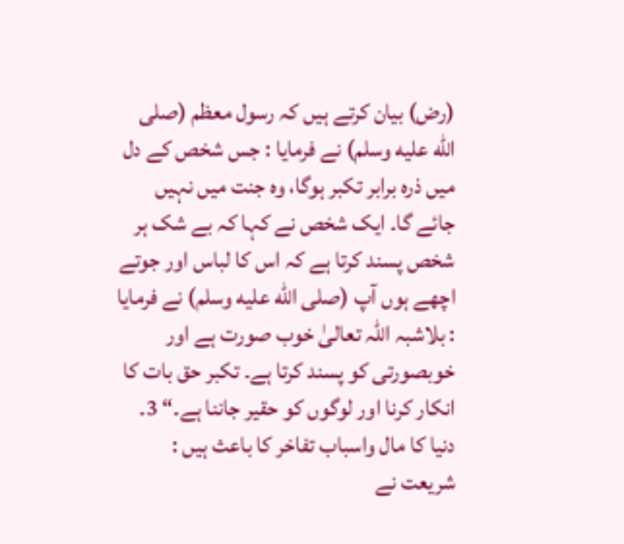(رض) بیان کرتے ہیں کہ رسول معظم (صلى الله عليه وسلم) نے فرمایا : جس شخص کے دل میں ذرہ برابر تکبر ہوگا، وہ جنت میں نہیں جائے گا۔ ایک شخص نے کہا کہ بے شک ہر شخص پسند کرتا ہے کہ اس کا لباس اور جوتے اچھے ہوں آپ (صلى الله عليه وسلم) نے فرمایا : بلاشبہ اللہ تعالیٰ خوب صورت ہے اور خوبصورتی کو پسند کرتا ہے۔ تکبر حق بات کا انکار کرنا اور لوگوں کو حقیر جاننا ہے۔“ 3۔ دنیا کا مال واسباب تفاخر کا باعث ہیں : شریعت نے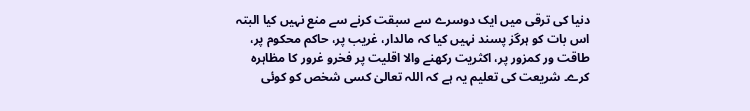دنیا کی ترقی میں ایک دوسرے سے سبقت کرنے سے منع نہیں کیا البتہ اس بات کو ہرگز پسند نہیں کیا کہ مالدار، غریب پر، حاکم محکوم پر، طاقت ور کمزور پر، اکثریت رکھنے والا اقلیت پر فخرو غرور کا مظاہرہ کرے۔ شریعت کی تعلیم یہ ہے کہ اللہ تعالیٰ کسی شخص کو کوئی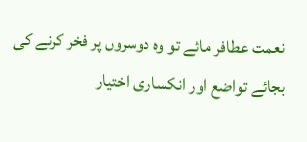نعمت عطافر مائے تو وہ دوسروں پر فخر کرنے کی بجائے تواضع اور انکساری اختیار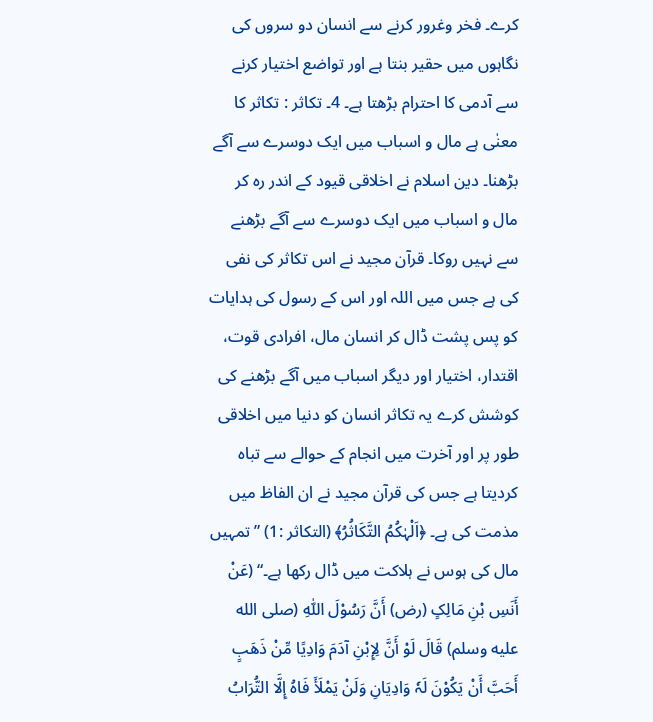کرے۔ فخر وغرور کرنے سے انسان دو سروں کی نگاہوں میں حقیر بنتا ہے اور تواضع اختیار کرنے سے آدمی کا احترام بڑھتا ہے۔ 4۔ تکاثر : تکاثر کا معنٰی ہے مال و اسباب میں ایک دوسرے سے آگے بڑھنا۔ دین اسلام نے اخلاقی قیود کے اندر رہ کر مال و اسباب میں ایک دوسرے سے آگے بڑھنے سے نہیں روکا۔ قرآن مجید نے اس تکاثر کی نفی کی ہے جس میں اللہ اور اس کے رسول کی ہدایات کو پس پشت ڈال کر انسان مال، افرادی قوت، اقتدار، اختیار اور دیگر اسباب میں آگے بڑھنے کی کوشش کرے یہ تکاثر انسان کو دنیا میں اخلاقی طور پر اور آخرت میں انجام کے حوالے سے تباہ کردیتا ہے جس کی قرآن مجید نے ان الفاظ میں مذمت کی ہے۔ ﴿اَلْہٰکُمُ التَّکَاثُرُ﴾ (التکاثر :1) ” تمہیں مال کی ہوس نے ہلاکت میں ڈال رکھا ہے۔“ (عَنْ أَنَسِ بْنِ مَالِکٍ (رض) أَنَّ رَسُوْلَ اللّٰہِ (صلى الله عليه وسلم) قَالَ لَوْ أَنَّ لِإِبْنِ آدَمَ وَادِیًا مِّنْ ذَھَبٍ أَحَبَّ أَنْ یَکُوْنَ لَہٗ وَادِیَانِ وَلَنْ یَمْلَأَ فَاہُ إِلَّا التُّرَابُ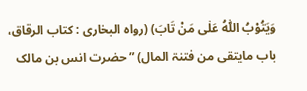وَیَتُوْبُ اللّٰہُ عَلٰی مَنْ تَابَ) (رواہ البخاری : کتاب الرقاق، باب مایتقی من فتنۃ المال) ” حضرت انس بن مالک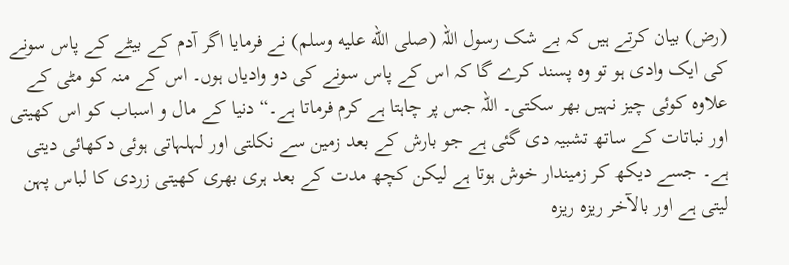(رض) بیان کرتے ہیں کہ بے شک رسول اللہ (صلى الله عليه وسلم) نے فرمایا اگر آدم کے بیٹے کے پاس سونے کی ایک وادی ہو تو وہ پسند کرے گا کہ اس کے پاس سونے کی دو وادیاں ہوں۔ اس کے منہ کو مٹی کے علاوہ کوئی چیز نہیں بھر سکتی۔ اللہ جس پر چاہتا ہے کرم فرماتا ہے۔“ دنیا کے مال و اسباب کو اس کھیتی اور نباتات کے ساتھ تشبیہ دی گئی ہے جو بارش کے بعد زمین سے نکلتی اور لہلہاتی ہوئی دکھائی دیتی ہے۔ جسے دیکھ کر زمیندار خوش ہوتا ہے لیکن کچھ مدت کے بعد ہری بھری کھیتی زردی کا لباس پہن لیتی ہے اور بالآخر ریزہ ریزہ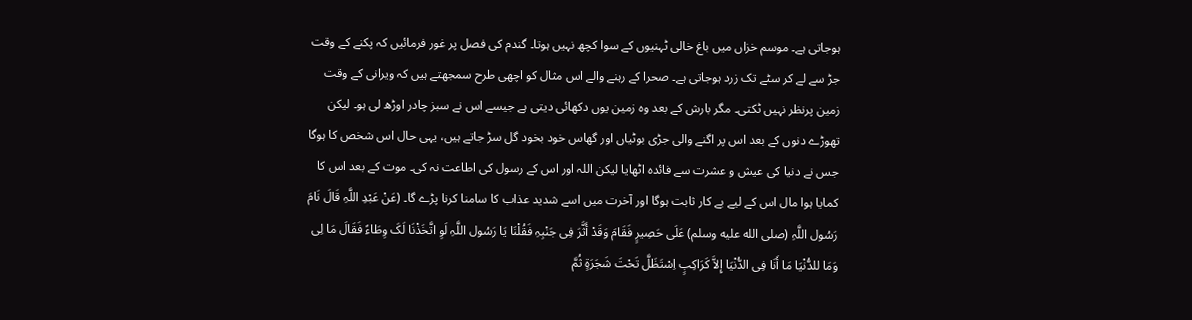ہوجاتی ہے۔ موسم خزاں میں باغ خالی ٹہنیوں کے سوا کچھ نہیں ہوتا۔ گندم کی فصل پر غور فرمائیں کہ پکنے کے وقت جڑ سے لے کر سٹے تک زرد ہوجاتی ہے۔ صحرا کے رہنے والے اس مثال کو اچھی طرح سمجھتے ہیں کہ ویرانی کے وقت زمین پرنظر نہیں ٹکتی۔ مگر بارش کے بعد وہ زمین یوں دکھائی دیتی ہے جیسے اس نے سبز چادر اوڑھ لی ہو۔ لیکن تھوڑے دنوں کے بعد اس پر اگنے والی جڑی بوٹیاں اور گھاس خود بخود گل سڑ جاتے ہیں، یہی حال اس شخص کا ہوگا جس نے دنیا کی عیش و عشرت سے فائدہ اٹھایا لیکن اللہ اور اس کے رسول کی اطاعت نہ کی۔ موت کے بعد اس کا کمایا ہوا مال اس کے لیے بے کار ثابت ہوگا اور آخرت میں اسے شدید عذاب کا سامنا کرنا پڑے گا۔ (عَنْ عَبْدِ اللَّہِ قَالَ نَامَ رَسُول اللَّہِ (صلى الله عليه وسلم) عَلَی حَصِیرٍ فَقَامَ وَقَدْ أَثَّرَ فِی جَنْبِہِ فَقُلْنَا یَا رَسُول اللَّہِ لَوِ اتَّخَذْنَا لَکَ وِطَاءً فَقَالَ مَا لِی وَمَا للدُّنْیَا مَا أَنَا فِی الدُّنْیَا إِلاَّ کَرَاکِبٍ اِسْتَظَلَّ تَحْتَ شَجَرَۃٍ ثُمَّ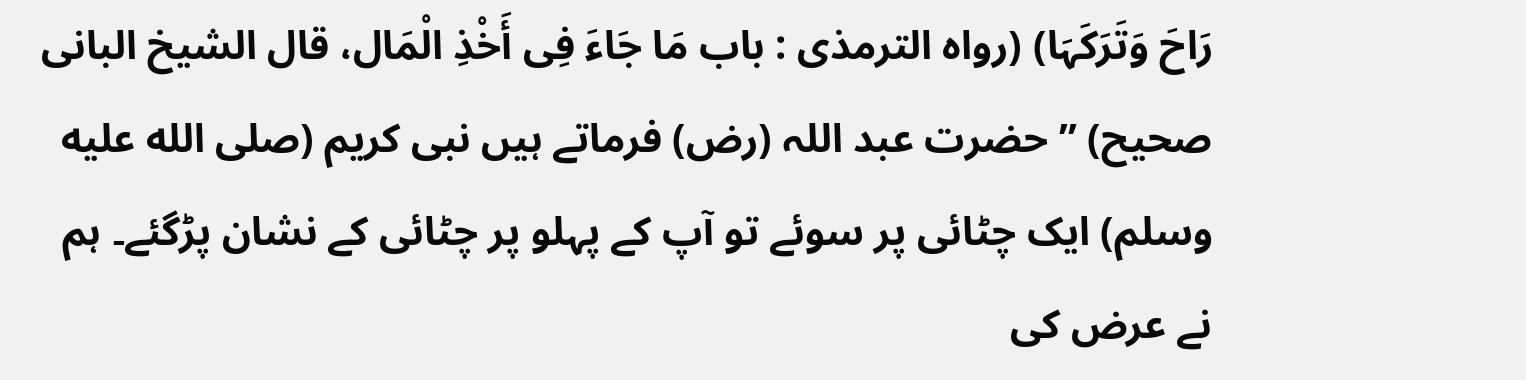رَاحَ وَتَرَکَہَا) (رواہ الترمذی : باب مَا جَاءَ فِی أَخْذِ الْمَال، قال الشیخ البانی صحیح) ” حضرت عبد اللہ (رض) فرماتے ہیں نبی کریم (صلى الله عليه وسلم) ایک چٹائی پر سوئے تو آپ کے پہلو پر چٹائی کے نشان پڑگئے۔ ہم نے عرض کی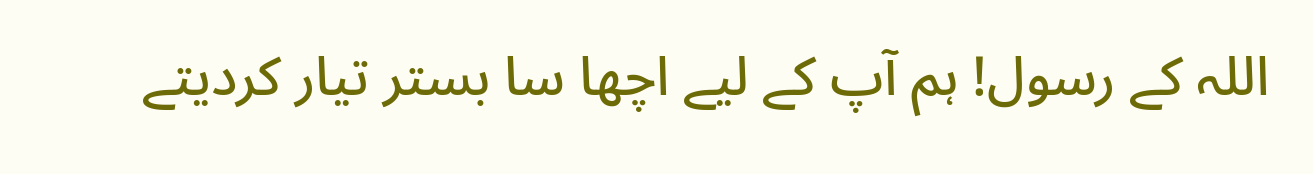اللہ کے رسول! ہم آپ کے لیے اچھا سا بستر تیار کردیتے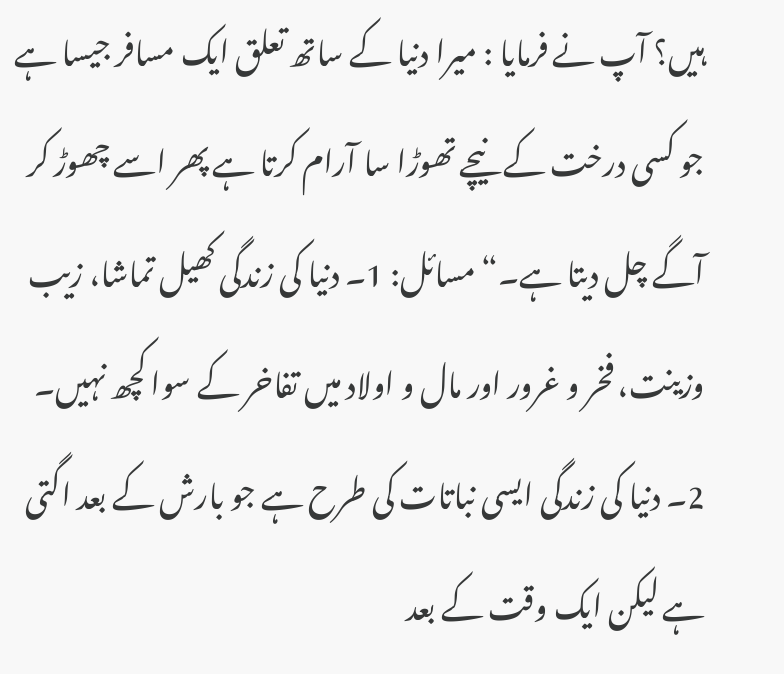ہیں؟ آپ نے فرمایا : میرا دنیا کے ساتھ تعلق ایک مسافر جیسا ہے جو کسی درخت کے نیچے تھوڑا سا آرام کرتا ہے پھر اسے چھوڑ کر آگے چل دیتا ہے۔“ مسائل: 1۔ دنیا کی زندگی کھیل تماشا، زیب وزینت، فخر و غرور اور مال و اولاد میں تفاخر کے سوا کچھ نہیں۔ 2۔ دنیا کی زندگی ایسی نباتات کی طرح ہے جو بارش کے بعد اگتی ہے لیکن ایک وقت کے بعد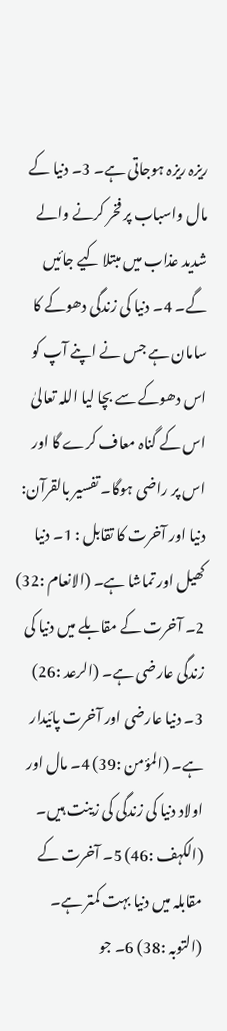ریزہ ریزہ ہوجاتی ہے۔ 3۔ دنیا کے مال واسباب پر فخر کرنے والے شدید عذاب میں مبتلا کیے جائیں گے۔ 4۔ دنیا کی زندگی دھوکے کا سامان ہے جس نے اپنے آپ کو اس دھوکے سے بچا لیا اللہ تعالیٰ اس کے گناہ معاف کرے گا اور اس پر راضی ہوگا۔ تفسیر بالقرآن: دنیا اور آخرت کا تقابل : 1۔ دنیا کھیل اور تماشا ہے۔ (الانعام :32) 2۔ آخرت کے مقابلے میں دنیا کی زندگی عارضی ہے۔ (الرعد :26) 3۔ دنیا عارضی اور آخرت پائیدار ہے۔ (المؤمن :39) 4۔ مال اور اولاد دنیا کی زندگی کی زینت ہیں۔ (الکہف :46) 5۔ آخرت کے مقابلہ میں دنیا بہت کمتر ہے۔ (التوبہ :38) 6۔ جو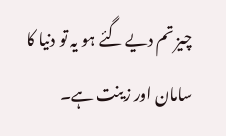چیز تم دیے گئے ہو یہ تو دنیا کا سامان اور زینت ہے۔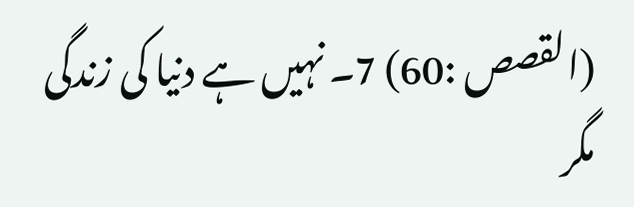(القصص :60) 7۔ نہیں ہے دنیا کی زندگی مگر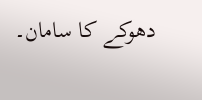دھوکے کا سامان۔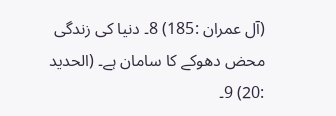(آل عمران :185) 8۔ دنیا کی زندگی محض دھوکے کا سامان ہے۔ (الحدید :20) 9۔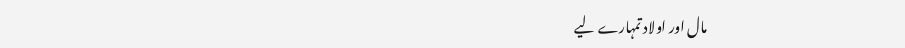مال اور اولاد تمہارے لیے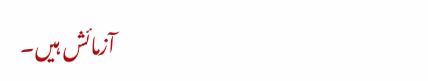آزمائش ہیں۔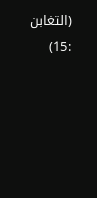(التغابن :15)